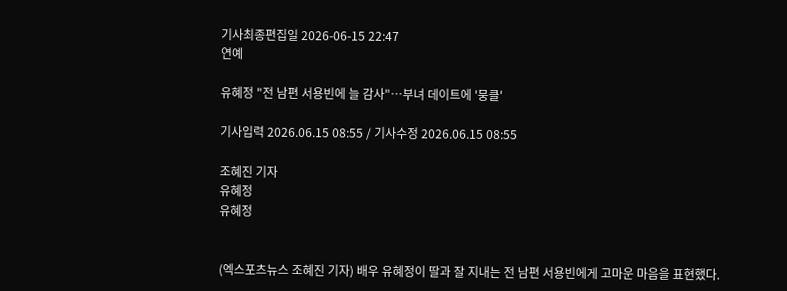기사최종편집일 2026-06-15 22:47
연예

유혜정 "전 남편 서용빈에 늘 감사"…부녀 데이트에 '뭉클'

기사입력 2026.06.15 08:55 / 기사수정 2026.06.15 08:55

조혜진 기자
유혜정
유혜정


(엑스포츠뉴스 조혜진 기자) 배우 유혜정이 딸과 잘 지내는 전 남편 서용빈에게 고마운 마음을 표현했다.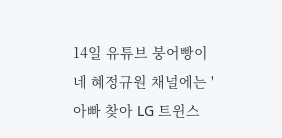14일 유튜브 붕어빵이네 혜정규원 채널에는 '아빠 찾아 LG 트윈스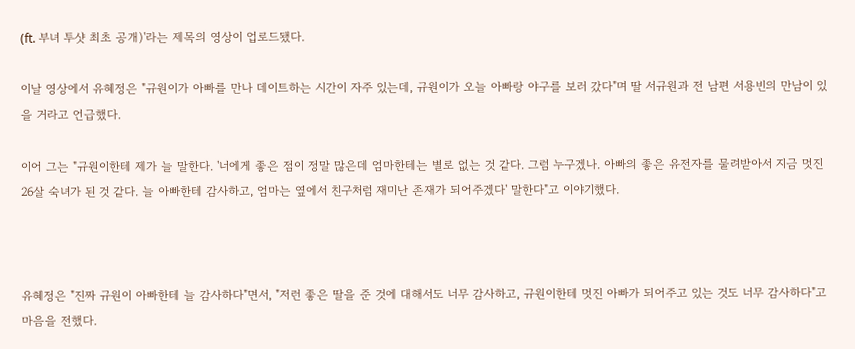(ft. 부녀 투샷 최초 공개)'라는 제목의 영상이 업로드됐다.

이날 영상에서 유혜정은 "규원이가 아빠를 만나 데이트하는 시간이 자주 있는데, 규원이가 오늘 아빠랑 야구를 보러 갔다"며 딸 서규원과 전 남편 서용빈의 만남이 있을 거라고 언급했다.

이어 그는 "규원이한테 제가 늘 말한다. '너에게 좋은 점이 정말 많은데 엄마한테는 별로 없는 것 같다. 그럼 누구겠나. 아빠의 좋은 유전자를 물려받아서 지금 멋진 26살 숙녀가 된 것 같다. 늘 아빠한테 감사하고, 엄마는 옆에서 친구처럼 재미난 존재가 되어주겠다' 말한다"고 이야기했다.



유혜정은 "진짜 규원이 아빠한테 늘 감사하다"면서, "저런 좋은 딸을 준 것에 대해서도 너무 감사하고, 규원이한테 멋진 아빠가 되어주고 있는 것도 너무 감사하다"고 마음을 전했다.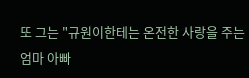또 그는 "규원이한테는 온전한 사랑을 주는 엄마 아빠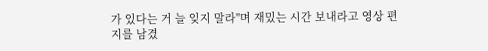가 있다는 거 늘 잊지 말라"며 재밌는 시간 보내라고 영상 편지를 남겼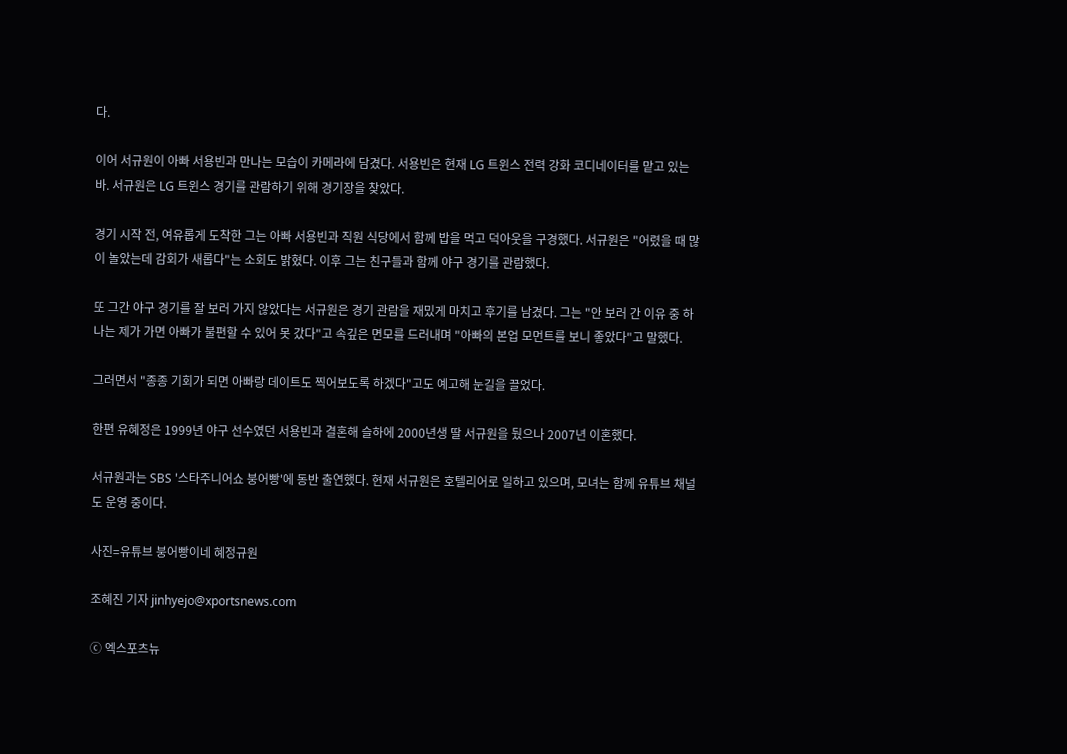다.

이어 서규원이 아빠 서용빈과 만나는 모습이 카메라에 담겼다. 서용빈은 현재 LG 트윈스 전력 강화 코디네이터를 맡고 있는 바. 서규원은 LG 트윈스 경기를 관람하기 위해 경기장을 찾았다.

경기 시작 전, 여유롭게 도착한 그는 아빠 서용빈과 직원 식당에서 함께 밥을 먹고 덕아웃을 구경했다. 서규원은 "어렸을 때 많이 놀았는데 감회가 새롭다"는 소회도 밝혔다. 이후 그는 친구들과 함께 야구 경기를 관람했다.

또 그간 야구 경기를 잘 보러 가지 않았다는 서규원은 경기 관람을 재밌게 마치고 후기를 남겼다. 그는 "안 보러 간 이유 중 하나는 제가 가면 아빠가 불편할 수 있어 못 갔다"고 속깊은 면모를 드러내며 "아빠의 본업 모먼트를 보니 좋았다"고 말했다.

그러면서 "종종 기회가 되면 아빠랑 데이트도 찍어보도록 하겠다"고도 예고해 눈길을 끌었다.

한편 유혜정은 1999년 야구 선수였던 서용빈과 결혼해 슬하에 2000년생 딸 서규원을 뒀으나 2007년 이혼했다.

서규원과는 SBS '스타주니어쇼 붕어빵'에 동반 출연했다. 현재 서규원은 호텔리어로 일하고 있으며, 모녀는 함께 유튜브 채널도 운영 중이다.

사진=유튜브 붕어빵이네 혜정규원

조혜진 기자 jinhyejo@xportsnews.com

ⓒ 엑스포츠뉴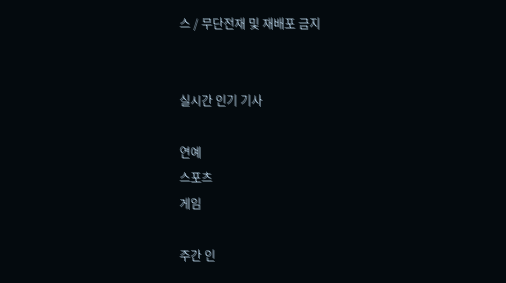스 / 무단전재 및 재배포 금지


실시간 인기 기사

연예
스포츠
게임

주간 인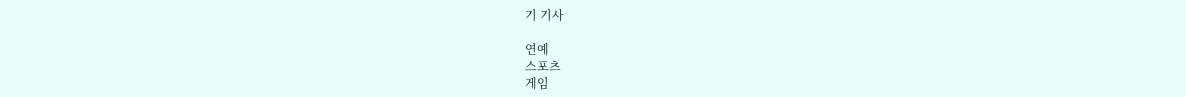기 기사

연예
스포츠
게임